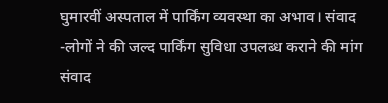घुमारवीं अस्पताल में पार्किंग व्यवस्था का अभाव। संवाद
-लोगों ने की जल्द पार्किंग सुविधा उपलब्ध कराने की मांग
संवाद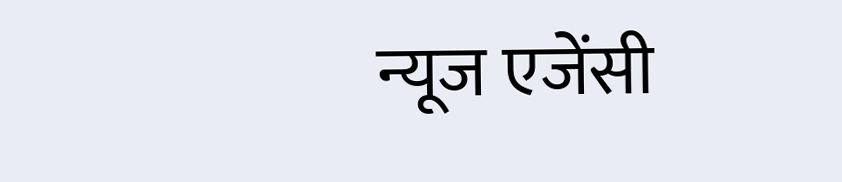न्यूज एजेंसी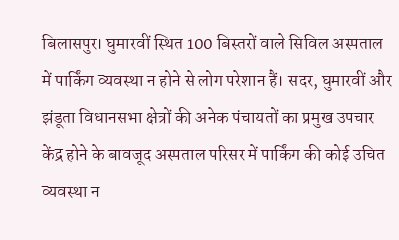बिलासपुर। घुमारवीं स्थित 100 बिस्तरों वाले सिविल अस्पताल में पार्किंग व्यवस्था न होने से लोग परेशान हैं। सदर, घुमारवीं और झंडूता विधानसभा क्षेत्रों की अनेक पंचायतों का प्रमुख उपचार केंद्र होने के बावजूद अस्पताल परिसर में पार्किंग की कोई उचित व्यवस्था न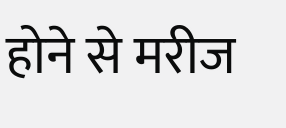होने से मरीज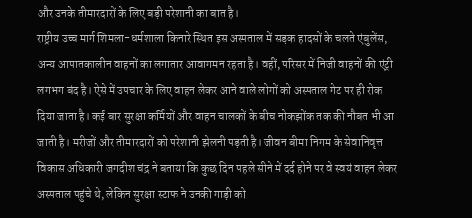और उनके तीमारदारों के लिए बड़ी परेशानी का बात है।
राष्ट्रीय उच्च मार्ग शिमला-धर्मशाला किनारे स्थित इस अस्पताल में सड़क हादसों के चलते एंबुलेंस, अन्य आपातकालीन वाहनों का लगातार आवागमन रहता है। वहीं, परिसर में निजी वाहनों की एंट्री लगभग बंद है। ऐसे में उपचार के लिए वाहन लेकर आने वाले लोगों को अस्पताल गेट पर ही रोक दिया जाता है। कई बार सुरक्षा कर्मियों और वाहन चालकों के बीच नोकझोंक तक की नौबत भी आ जाती है। मरीजों और तीमारदारों को परेशानी झेलनी पड़ती है। जीवन बीमा निगम के सेवानिवृत्त विकास अधिकारी जगदीश चंद्र ने बताया कि कुछ दिन पहले सीने में दर्द होने पर वे स्वयं वाहन लेकर अस्पताल पहुंचे थे, लेकिन सुरक्षा स्टाफ ने उनकी गाड़ी को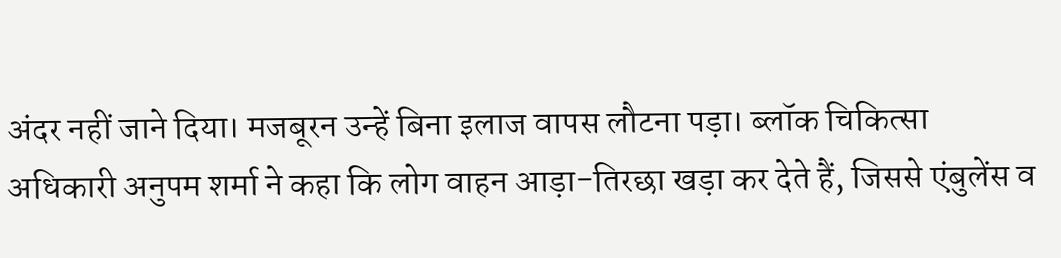अंदर नहीं जाने दिया। मजबूरन उन्हें बिना इलाज वापस लौटना पड़ा। ब्लॉक चिकित्सा अधिकारी अनुपम शर्मा ने कहा कि लोग वाहन आड़ा-तिरछा खड़ा कर देते हैं, जिससे एंबुलेंस व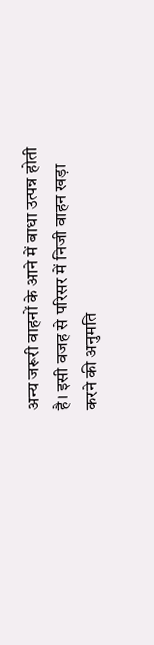अन्य जरूरी वाहनों के आने में बाधा उत्पन्न होती है। इसी वजह से परिसर में निजी वाहन खड़ा करने की अनुमति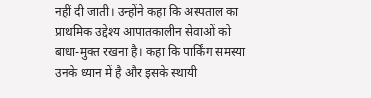नहीं दी जाती। उन्होंने कहा कि अस्पताल का प्राथमिक उद्देश्य आपातकालीन सेवाओं को बाधा-मुक्त रखना है। कहा कि पार्किंग समस्या उनके ध्यान में है और इसके स्थायी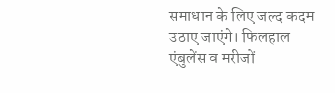समाधान के लिए जल्द कदम उठाए जाएंगे। फिलहाल एंबुलेंस व मरीजों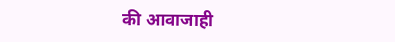की आवाजाही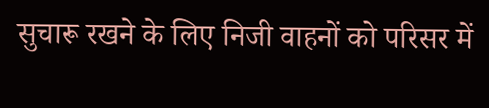सुचारू रखने के लिए निजी वाहनों को परिसर में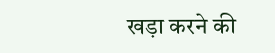खड़ा करने की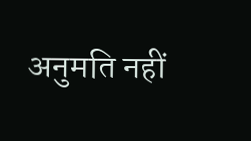अनुमति नहीं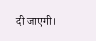दी जाएगी।